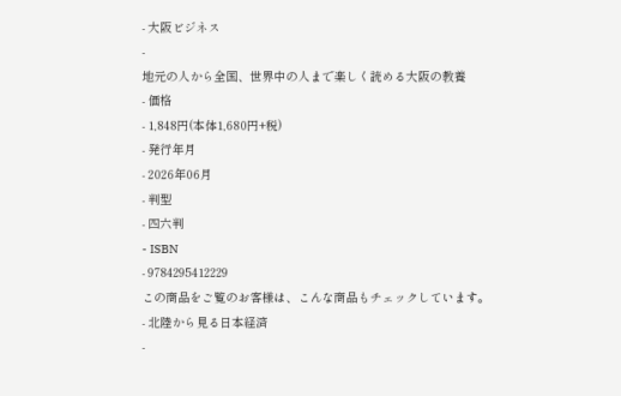- 大阪ビジネス
-
地元の人から全国、世界中の人まで楽しく読める大阪の教養
- 価格
- 1,848円(本体1,680円+税)
- 発行年月
- 2026年06月
- 判型
- 四六判
- ISBN
- 9784295412229
この商品をご覧のお客様は、こんな商品もチェックしています。
- 北陸から見る日本経済
-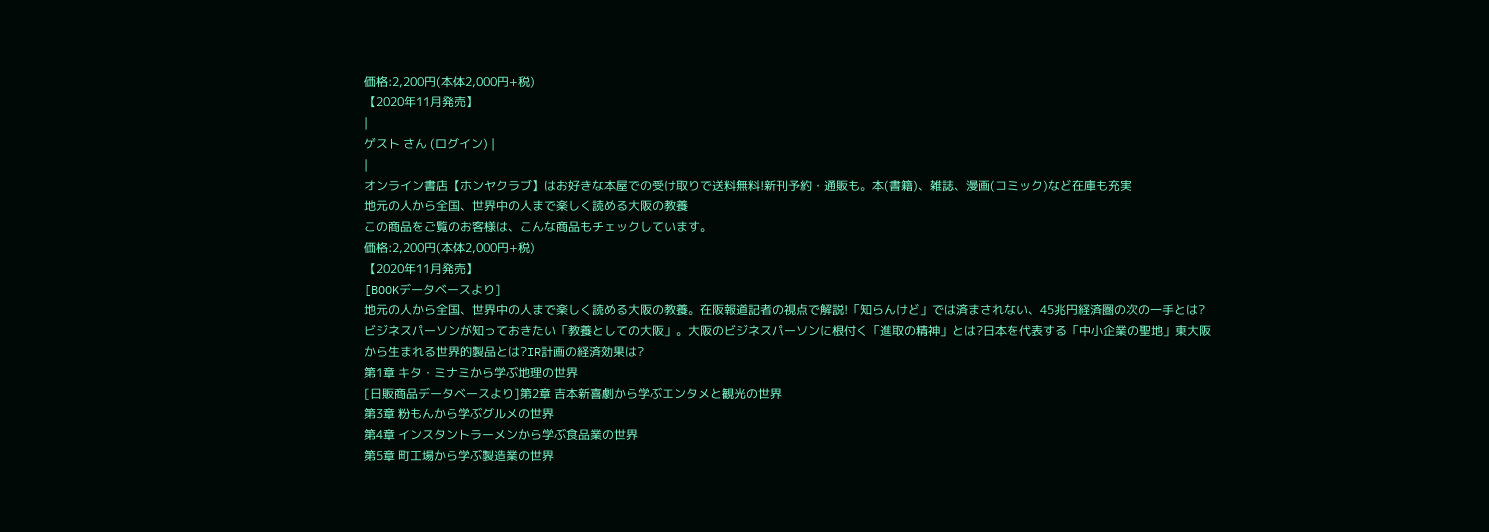価格:2,200円(本体2,000円+税)
【2020年11月発売】
|
ゲスト さん (ログイン) |
|
オンライン書店【ホンヤクラブ】はお好きな本屋での受け取りで送料無料!新刊予約・通販も。本(書籍)、雑誌、漫画(コミック)など在庫も充実
地元の人から全国、世界中の人まで楽しく読める大阪の教養
この商品をご覧のお客様は、こんな商品もチェックしています。
価格:2,200円(本体2,000円+税)
【2020年11月発売】
[BOOKデータベースより]
地元の人から全国、世界中の人まで楽しく読める大阪の教養。在阪報道記者の視点で解説!「知らんけど」では済まされない、45兆円経済圏の次の一手とは?ビジネスパーソンが知っておきたい「教養としての大阪」。大阪のビジネスパーソンに根付く「進取の精神」とは?日本を代表する「中小企業の聖地」東大阪から生まれる世界的製品とは?IR計画の経済効果は?
第1章 キタ・ミナミから学ぶ地理の世界
[日販商品データベースより]第2章 吉本新喜劇から学ぶエンタメと観光の世界
第3章 粉もんから学ぶグルメの世界
第4章 インスタントラーメンから学ぶ食品業の世界
第5章 町工場から学ぶ製造業の世界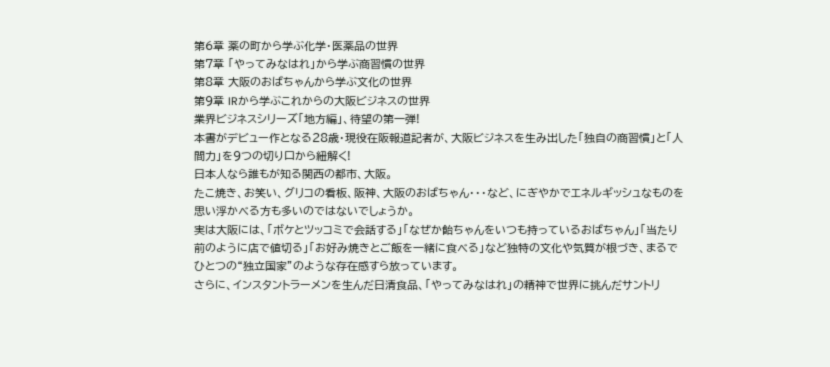第6章 薬の町から学ぶ化学・医薬品の世界
第7章 「やってみなはれ」から学ぶ商習慣の世界
第8章 大阪のおばちゃんから学ぶ文化の世界
第9章 IRから学ぶこれからの大阪ビジネスの世界
業界ビジネスシリーズ「地方編」、待望の第一弾!
本書がデビュー作となる28歳・現役在阪報道記者が、大阪ビジネスを生み出した「独自の商習慣」と「人間力」を9つの切り口から紐解く!
日本人なら誰もが知る関西の都市、大阪。
たこ焼き、お笑い、グリコの看板、阪神、大阪のおばちゃん・・・など、にぎやかでエネルギッシュなものを思い浮かべる方も多いのではないでしょうか。
実は大阪には、「ボケとツッコミで会話する」「なぜか飴ちゃんをいつも持っているおばちゃん」「当たり前のように店で値切る」「お好み焼きとご飯を一緒に食べる」など独特の文化や気質が根づき、まるでひとつの“独立国家”のような存在感すら放っています。
さらに、インスタントラーメンを生んだ日清食品、「やってみなはれ」の精神で世界に挑んだサントリ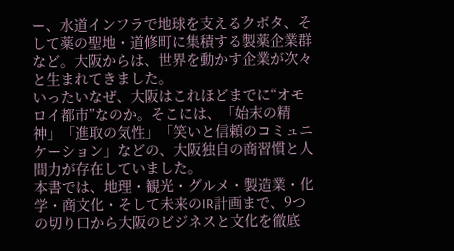ー、水道インフラで地球を支えるクボタ、そして薬の聖地・道修町に集積する製薬企業群など。大阪からは、世界を動かす企業が次々と生まれてきました。
いったいなぜ、大阪はこれほどまでに“オモロイ都市”なのか。そこには、「始末の精神」「進取の気性」「笑いと信頼のコミュニケーション」などの、大阪独自の商習慣と人間力が存在していました。
本書では、地理・観光・グルメ・製造業・化学・商文化・そして未来のIR計画まで、9つの切り口から大阪のビジネスと文化を徹底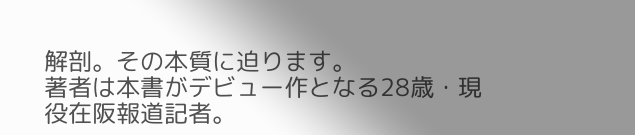解剖。その本質に迫ります。
著者は本書がデビュー作となる28歳・現役在阪報道記者。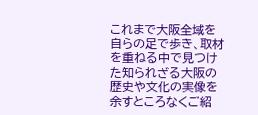これまで大阪全域を自らの足で歩き、取材を重ねる中で見つけた知られざる大阪の歴史や文化の実像を余すところなくご紹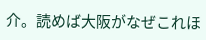介。読めば大阪がなぜこれほ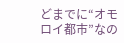どまでに“オモロイ都市”なの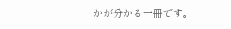かが分かる一冊です。